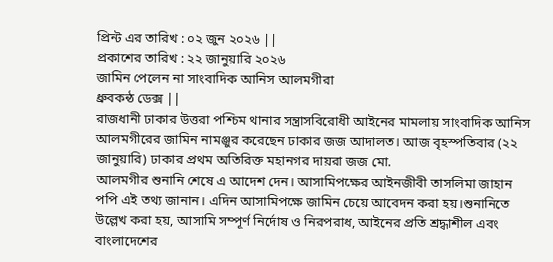প্রিন্ট এর তারিখ : ০২ জুন ২০২৬ ||
প্রকাশের তারিখ : ২২ জানুয়ারি ২০২৬
জামিন পেলেন না সাংবাদিক আনিস আলমগীরা
ধ্রুবকন্ঠ ডেক্স ||
রাজধানী ঢাকার উত্তরা পশ্চিম থানার সন্ত্রাসবিরোধী আইনের মামলায় সাংবাদিক আনিস আলমগীরের জামিন নামঞ্জুর করেছেন ঢাকার জজ আদালত। আজ বৃহস্পতিবার (২২ জানুয়ারি) ঢাকার প্রথম অতিরিক্ত মহানগর দায়রা জজ মো.
আলমগীর শুনানি শেষে এ আদেশ দেন। আসামিপক্ষের আইনজীবী তাসলিমা জাহান পপি এই তথ্য জানান। এদিন আসামিপক্ষে জামিন চেয়ে আবেদন করা হয়।শুনানিতে উল্লেখ করা হয়, আসামি সম্পূর্ণ নির্দোষ ও নিরপরাধ, আইনের প্রতি শ্রদ্ধাশীল এবং বাংলাদেশের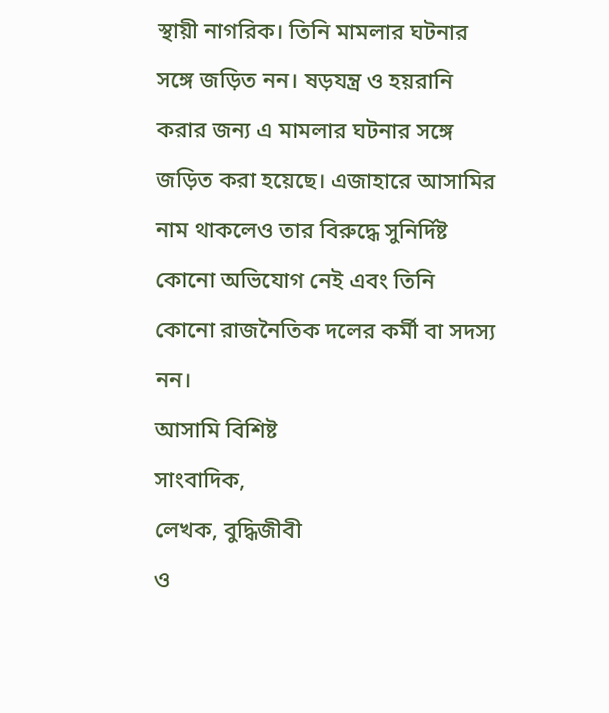স্থায়ী নাগরিক। তিনি মামলার ঘটনার সঙ্গে জড়িত নন। ষড়যন্ত্র ও হয়রানি করার জন্য এ মামলার ঘটনার সঙ্গে জড়িত করা হয়েছে। এজাহারে আসামির নাম থাকলেও তার বিরুদ্ধে সুনির্দিষ্ট কোনো অভিযোগ নেই এবং তিনি কোনো রাজনৈতিক দলের কর্মী বা সদস্য নন।
আসামি বিশিষ্ট
সাংবাদিক,
লেখক, বুদ্ধিজীবী
ও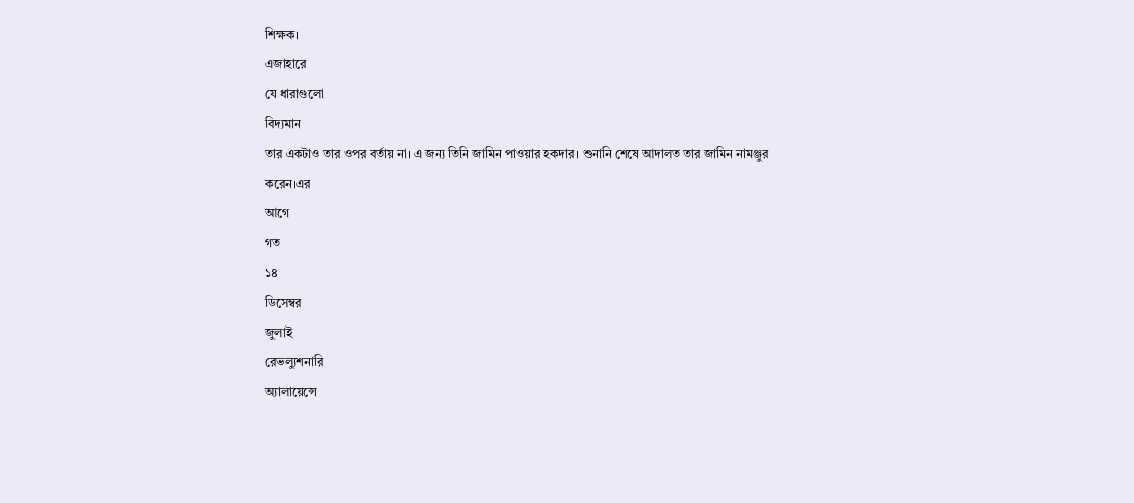শিক্ষক।
এজাহারে
যে ধারাগুলো
বিদ্যমান
তার একটাও তার ওপর বর্তায় না। এ জন্য তিনি জামিন পাওয়ার হকদার। শুনানি শেষে আদালত তার জামিন নামঞ্জুর
করেন।এর
আগে
গত
১৪
ডিসেম্বর
জুলাই
রেভল্যুশনারি
অ্যালায়েন্সে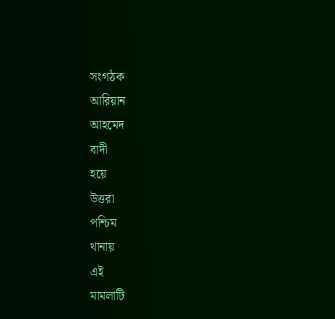সংগঠক
আরিয়ান
আহমেদ
বাদী
হয়ে
উত্তরা
পশ্চিম
থানায়
এই
মামলাটি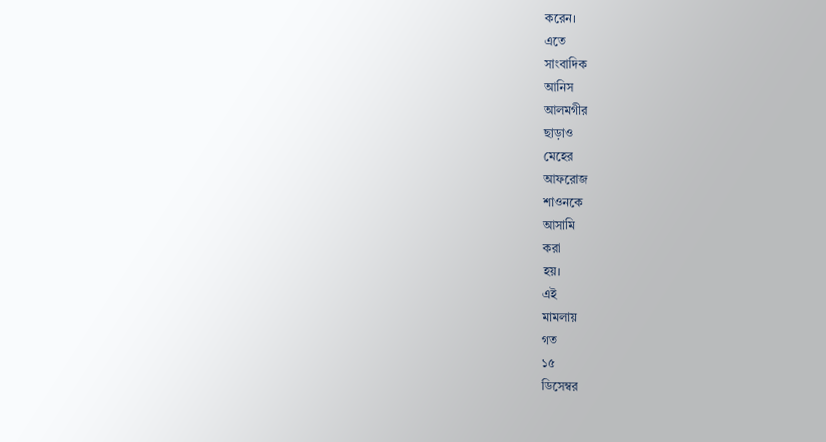করেন।
এতে
সাংবাদিক
আনিস
আলমগীর
ছাড়াও
মেহের
আফরোজ
শাওনকে
আসামি
করা
হয়।
এই
মামলায়
গত
১৫
ডিসেম্বর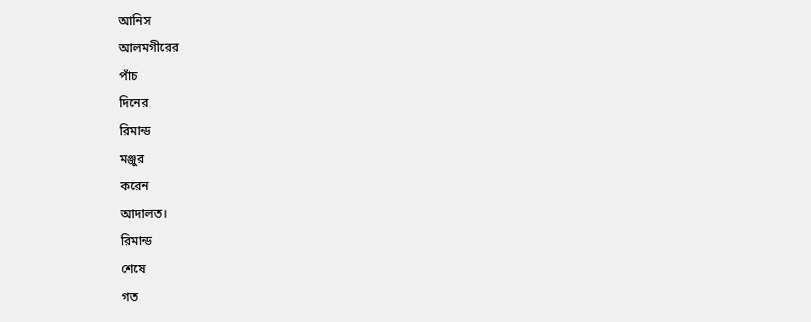আনিস
আলমগীরের
পাঁচ
দিনের
রিমান্ড
মঞ্জুর
করেন
আদালত।
রিমান্ড
শেষে
গত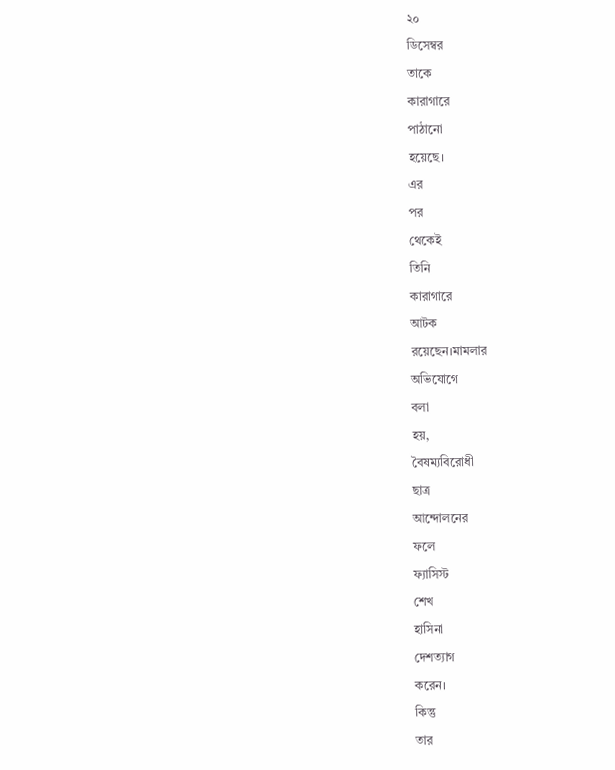২০
ডিসেম্বর
তাকে
কারাগারে
পাঠানো
হয়েছে।
এর
পর
থেকেই
তিনি
কারাগারে
আটক
রয়েছেন।মামলার
অভিযোগে
বলা
হয়,
বৈষম্যবিরোধী
ছাত্র
আন্দোলনের
ফলে
ফ্যাসিস্ট
শেখ
হাসিনা
দেশত্যাগ
করেন।
কিন্তু
তার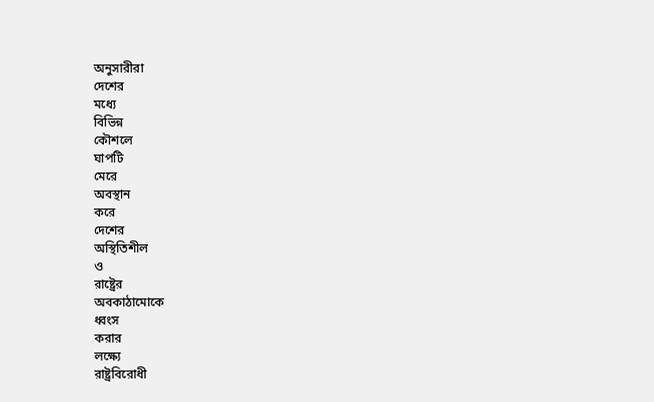অনুসারীরা
দেশের
মধ্যে
বিভিন্ন
কৌশলে
ঘাপটি
মেরে
অবস্থান
করে
দেশের
অস্থিতিশীল
ও
রাষ্ট্রের
অবকাঠামোকে
ধ্বংস
করার
লক্ষ্যে
রাষ্ট্রবিরোধী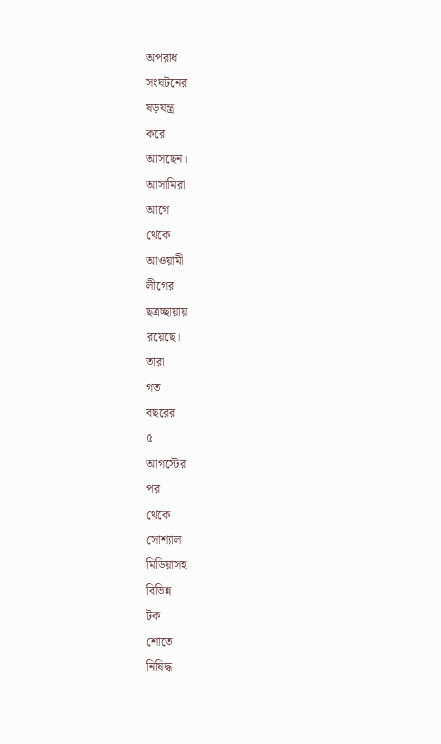অপরাধ
সংঘটনের
ষড়যন্ত্র
করে
আসছেন।
আসামিরা
আগে
থেকে
আওয়ামী
লীগের
ছত্রচ্ছায়ায়
রয়েছে।
তারা
গত
বছরের
৫
আগস্টের
পর
থেকে
সোশ্যাল
মিডিয়াসহ
বিভিন্ন
টক
শোতে
নিষিদ্ধ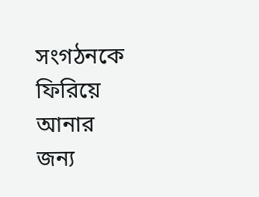সংগঠনকে
ফিরিয়ে
আনার
জন্য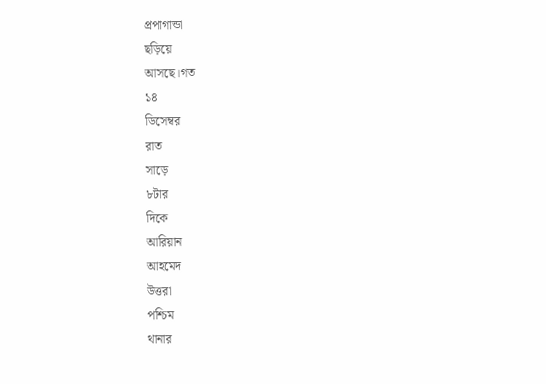প্রপাগান্ডা
ছড়িয়ে
আসছে।গত
১৪
ডিসেম্বর
রাত
সাড়ে
৮টার
দিকে
আরিয়ান
আহমেদ
উত্তরা
পশ্চিম
থানার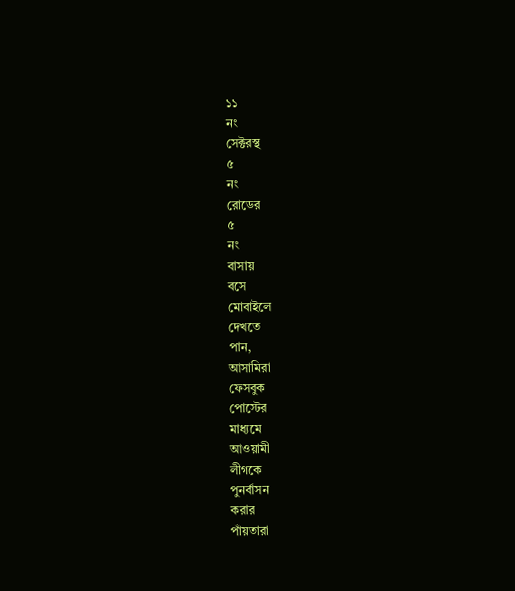১১
নং
সেক্টরস্থ
৫
নং
রোডের
৫
নং
বাসায়
বসে
মোবাইলে
দেখতে
পান,
আসামিরা
ফেসবুক
পোস্টের
মাধ্যমে
আওয়ামী
লীগকে
পুনর্বাসন
করার
পাঁয়তারা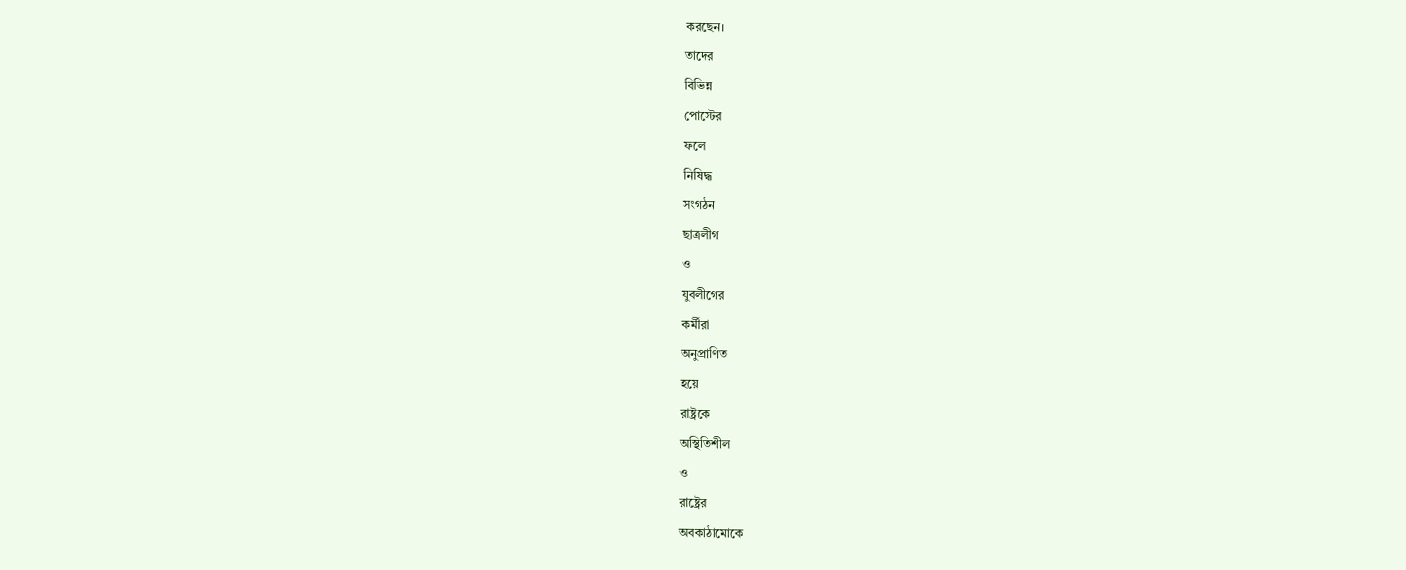করছেন।
তাদের
বিভিন্ন
পোস্টের
ফলে
নিষিদ্ধ
সংগঠন
ছাত্রলীগ
ও
যুবলীগের
কর্মীরা
অনুপ্রাণিত
হয়ে
রাষ্ট্রকে
অস্থিতিশীল
ও
রাষ্ট্রের
অবকাঠামোকে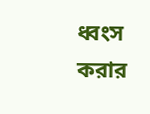ধ্বংস
করার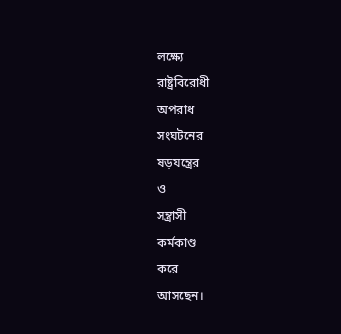লক্ষ্যে
রাষ্ট্রবিরোধী
অপরাধ
সংঘটনের
ষড়যন্ত্রের
ও
সন্ত্রাসী
কর্মকাণ্ড
করে
আসছেন।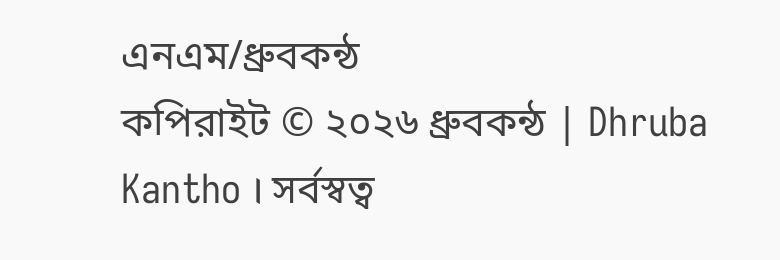এনএম/ধ্রুবকন্ঠ
কপিরাইট © ২০২৬ ধ্রুবকন্ঠ | Dhruba Kantho । সর্বস্বত্ব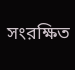সংরক্ষিত